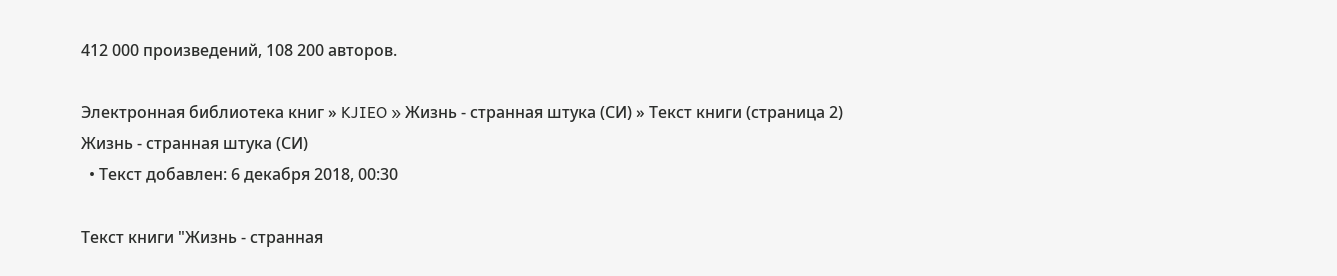412 000 произведений, 108 200 авторов.

Электронная библиотека книг » KJIEO » Жизнь - странная штука (СИ) » Текст книги (страница 2)
Жизнь - странная штука (СИ)
  • Текст добавлен: 6 декабря 2018, 00:30

Текст книги "Жизнь - странная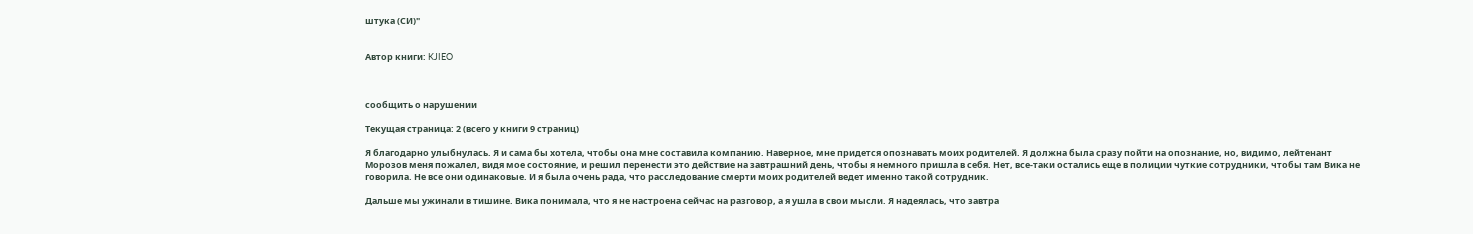штука (СИ)"


Автор книги: KJIEO



сообщить о нарушении

Текущая страница: 2 (всего у книги 9 страниц)

Я благодарно улыбнулась. Я и сама бы хотела, чтобы она мне составила компанию. Наверное, мне придется опознавать моих родителей. Я должна была сразу пойти на опознание, но, видимо, лейтенант Морозов меня пожалел, видя мое состояние, и решил перенести это действие на завтрашний день, чтобы я немного пришла в себя. Нет, все-таки остались еще в полиции чуткие сотрудники, чтобы там Вика не говорила. Не все они одинаковые. И я была очень рада, что расследование смерти моих родителей ведет именно такой сотрудник.

Дальше мы ужинали в тишине. Вика понимала, что я не настроена сейчас на разговор, а я ушла в свои мысли. Я надеялась, что завтра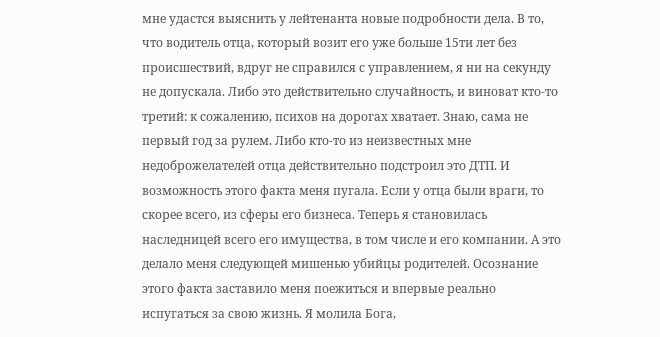мне удастся выяснить у лейтенанта новые подробности дела. В то, что водитель отца, который возит его уже больше 15ти лет без происшествий, вдруг не справился с управлением, я ни на секунду не допускала. Либо это действительно случайность, и виноват кто-то третий: к сожалению, психов на дорогах хватает. Знаю, сама не первый год за рулем. Либо кто-то из неизвестных мне недоброжелателей отца действительно подстроил это ДТП. И возможность этого факта меня пугала. Если у отца были враги, то скорее всего, из сферы его бизнеса. Теперь я становилась наследницей всего его имущества, в том числе и его компании. А это делало меня следующей мишенью убийцы родителей. Осознание этого факта заставило меня поежиться и впервые реально испугаться за свою жизнь. Я молила Бога,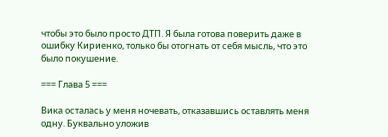чтобы это было просто ДТП. Я была готова поверить даже в ошибку Кириенко, только бы отогнать от себя мысль, что это было покушение.

=== Глава 5 ===

Вика осталась у меня ночевать, отказавшись оставлять меня одну. Буквально уложив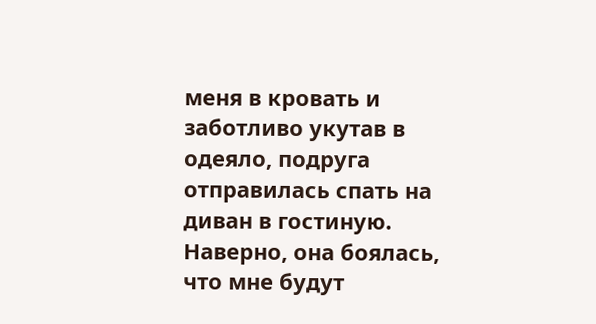меня в кровать и заботливо укутав в одеяло, подруга отправилась спать на диван в гостиную. Наверно, она боялась, что мне будут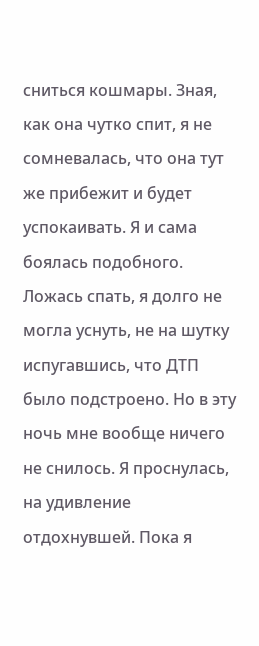сниться кошмары. Зная, как она чутко спит, я не сомневалась, что она тут же прибежит и будет успокаивать. Я и сама боялась подобного. Ложась спать, я долго не могла уснуть, не на шутку испугавшись, что ДТП было подстроено. Но в эту ночь мне вообще ничего не снилось. Я проснулась, на удивление отдохнувшей. Пока я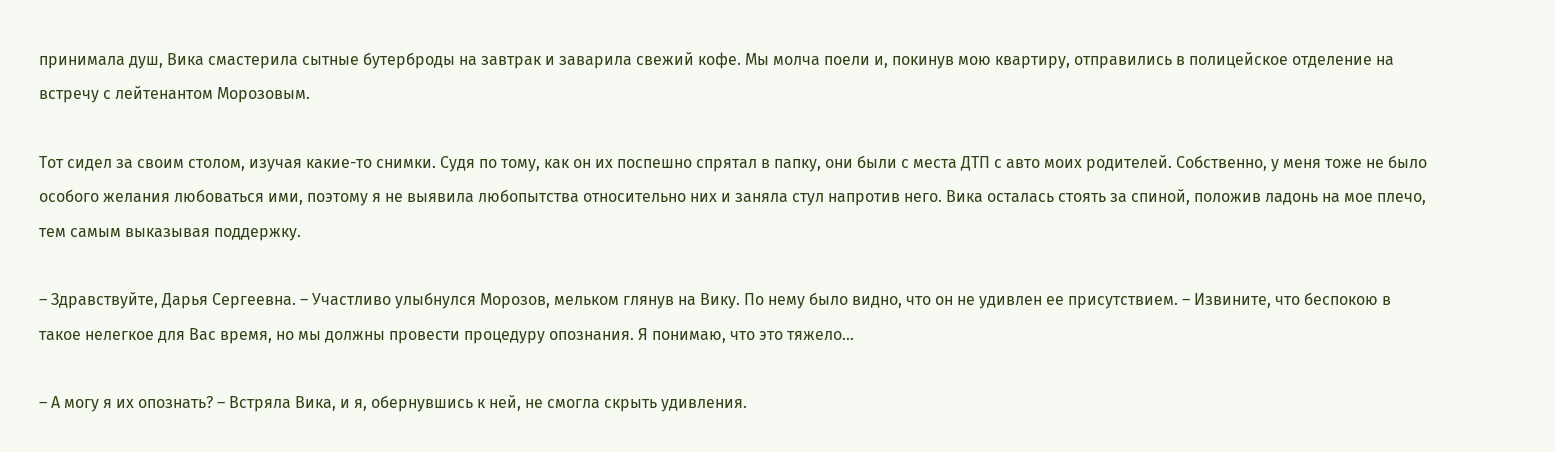принимала душ, Вика смастерила сытные бутерброды на завтрак и заварила свежий кофе. Мы молча поели и, покинув мою квартиру, отправились в полицейское отделение на встречу с лейтенантом Морозовым.

Тот сидел за своим столом, изучая какие-то снимки. Судя по тому, как он их поспешно спрятал в папку, они были с места ДТП с авто моих родителей. Собственно, у меня тоже не было особого желания любоваться ими, поэтому я не выявила любопытства относительно них и заняла стул напротив него. Вика осталась стоять за спиной, положив ладонь на мое плечо, тем самым выказывая поддержку.

– Здравствуйте, Дарья Сергеевна. – Участливо улыбнулся Морозов, мельком глянув на Вику. По нему было видно, что он не удивлен ее присутствием. – Извините, что беспокою в такое нелегкое для Вас время, но мы должны провести процедуру опознания. Я понимаю, что это тяжело…

– А могу я их опознать? – Встряла Вика, и я, обернувшись к ней, не смогла скрыть удивления.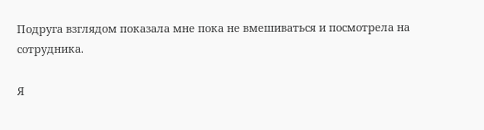Подруга взглядом показала мне пока не вмешиваться и посмотрела на сотрудника.

Я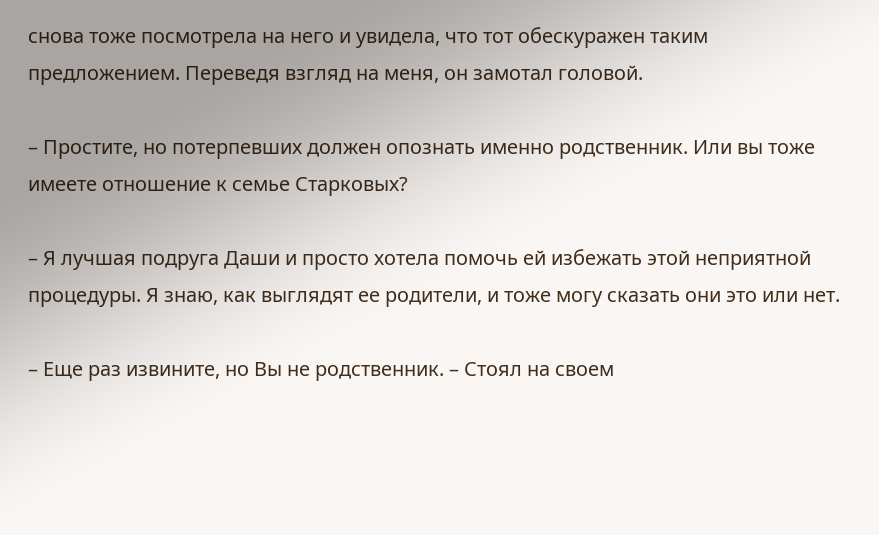снова тоже посмотрела на него и увидела, что тот обескуражен таким предложением. Переведя взгляд на меня, он замотал головой.

– Простите, но потерпевших должен опознать именно родственник. Или вы тоже имеете отношение к семье Старковых?

– Я лучшая подруга Даши и просто хотела помочь ей избежать этой неприятной процедуры. Я знаю, как выглядят ее родители, и тоже могу сказать они это или нет.

– Еще раз извините, но Вы не родственник. – Стоял на своем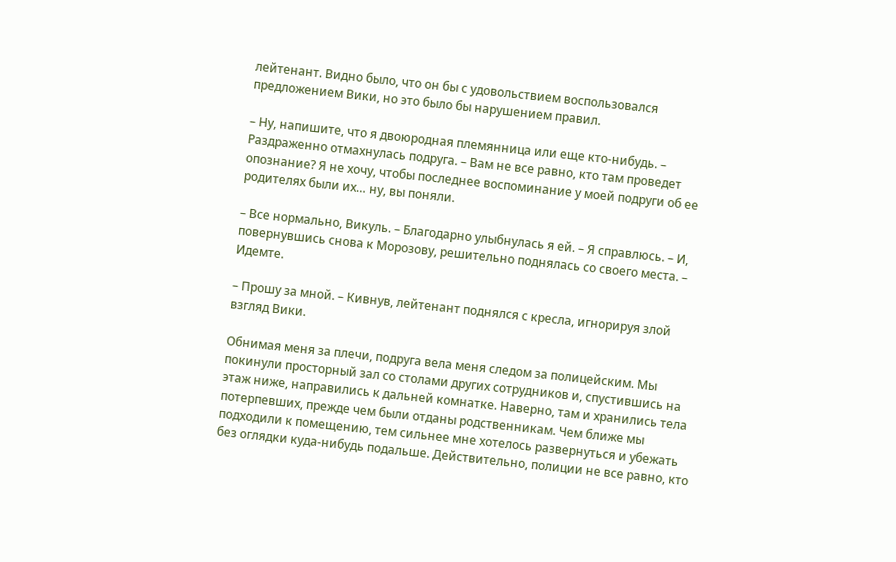лейтенант. Видно было, что он бы с удовольствием воспользовался предложением Вики, но это было бы нарушением правил.

– Ну, напишите, что я двоюродная племянница или еще кто-нибудь. – Раздраженно отмахнулась подруга. – Вам не все равно, кто там проведет опознание? Я не хочу, чтобы последнее воспоминание у моей подруги об ее родителях были их… ну, вы поняли.

– Все нормально, Викуль. – Благодарно улыбнулась я ей. – Я справлюсь. – И, повернувшись снова к Морозову, решительно поднялась со своего места. – Идемте.

– Прошу за мной. – Кивнув, лейтенант поднялся с кресла, игнорируя злой взгляд Вики.

Обнимая меня за плечи, подруга вела меня следом за полицейским. Мы покинули просторный зал со столами других сотрудников и, спустившись на этаж ниже, направились к дальней комнатке. Наверно, там и хранились тела потерпевших, прежде чем были отданы родственникам. Чем ближе мы подходили к помещению, тем сильнее мне хотелось развернуться и убежать без оглядки куда-нибудь подальше. Действительно, полиции не все равно, кто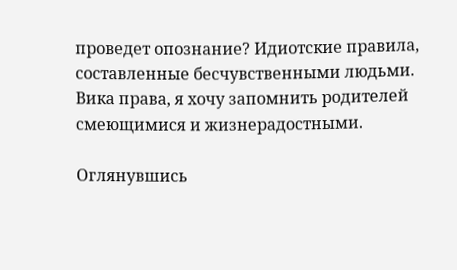проведет опознание? Идиотские правила, составленные бесчувственными людьми. Вика права, я хочу запомнить родителей смеющимися и жизнерадостными.

Оглянувшись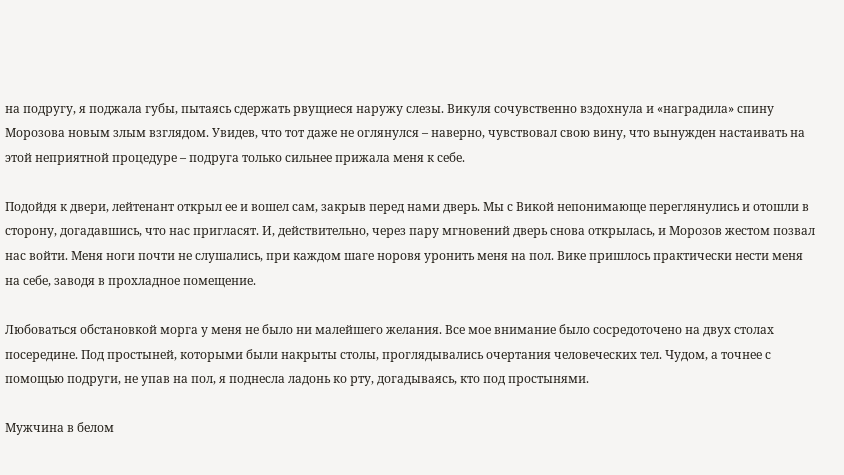на подругу, я поджала губы, пытаясь сдержать рвущиеся наружу слезы. Викуля сочувственно вздохнула и «наградила» спину Морозова новым злым взглядом. Увидев, что тот даже не оглянулся – наверно, чувствовал свою вину, что вынужден настаивать на этой неприятной процедуре – подруга только сильнее прижала меня к себе.

Подойдя к двери, лейтенант открыл ее и вошел сам, закрыв перед нами дверь. Мы с Викой непонимающе переглянулись и отошли в сторону, догадавшись, что нас пригласят. И, действительно, через пару мгновений дверь снова открылась, и Морозов жестом позвал нас войти. Меня ноги почти не слушались, при каждом шаге норовя уронить меня на пол. Вике пришлось практически нести меня на себе, заводя в прохладное помещение.

Любоваться обстановкой морга у меня не было ни малейшего желания. Все мое внимание было сосредоточено на двух столах посередине. Под простыней, которыми были накрыты столы, проглядывались очертания человеческих тел. Чудом, а точнее с помощью подруги, не упав на пол, я поднесла ладонь ко рту, догадываясь, кто под простынями.

Мужчина в белом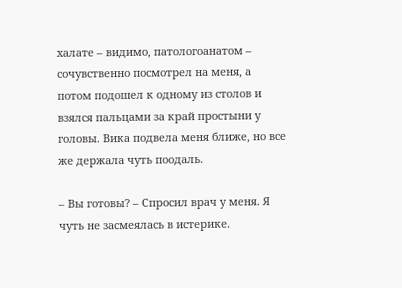халате – видимо, патологоанатом – сочувственно посмотрел на меня, а потом подошел к одному из столов и взялся пальцами за край простыни у головы. Вика подвела меня ближе, но все же держала чуть поодаль.

– Вы готовы? – Спросил врач у меня. Я чуть не засмеялась в истерике.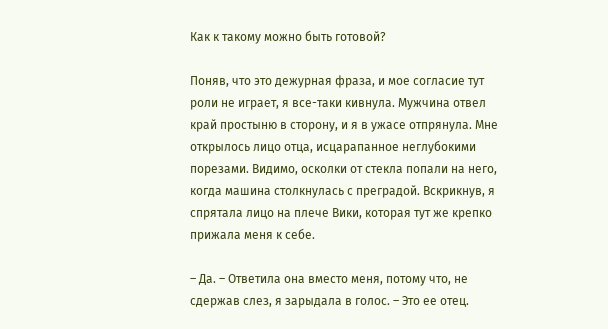Как к такому можно быть готовой?

Поняв, что это дежурная фраза, и мое согласие тут роли не играет, я все-таки кивнула. Мужчина отвел край простыню в сторону, и я в ужасе отпрянула. Мне открылось лицо отца, исцарапанное неглубокими порезами. Видимо, осколки от стекла попали на него, когда машина столкнулась с преградой. Вскрикнув, я спрятала лицо на плече Вики, которая тут же крепко прижала меня к себе.

– Да. – Ответила она вместо меня, потому что, не сдержав слез, я зарыдала в голос. – Это ее отец.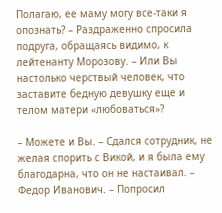Полагаю, ее маму могу все-таки я опознать? – Раздраженно спросила подруга, обращаясь видимо, к лейтенанту Морозову. – Или Вы настолько черствый человек, что заставите бедную девушку еще и телом матери «любоваться»?

– Можете и Вы. – Сдался сотрудник, не желая спорить с Викой, и я была ему благодарна, что он не настаивал. – Федор Иванович. – Попросил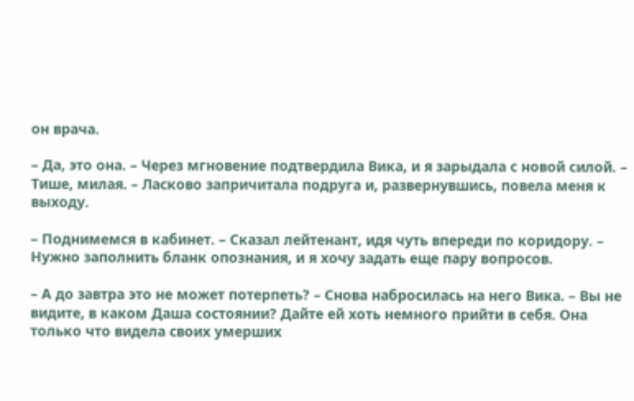он врача.

– Да, это она. – Через мгновение подтвердила Вика, и я зарыдала с новой силой. – Тише, милая. – Ласково запричитала подруга и, развернувшись, повела меня к выходу.

– Поднимемся в кабинет. – Сказал лейтенант, идя чуть впереди по коридору. – Нужно заполнить бланк опознания, и я хочу задать еще пару вопросов.

– А до завтра это не может потерпеть? – Снова набросилась на него Вика. – Вы не видите, в каком Даша состоянии? Дайте ей хоть немного прийти в себя. Она только что видела своих умерших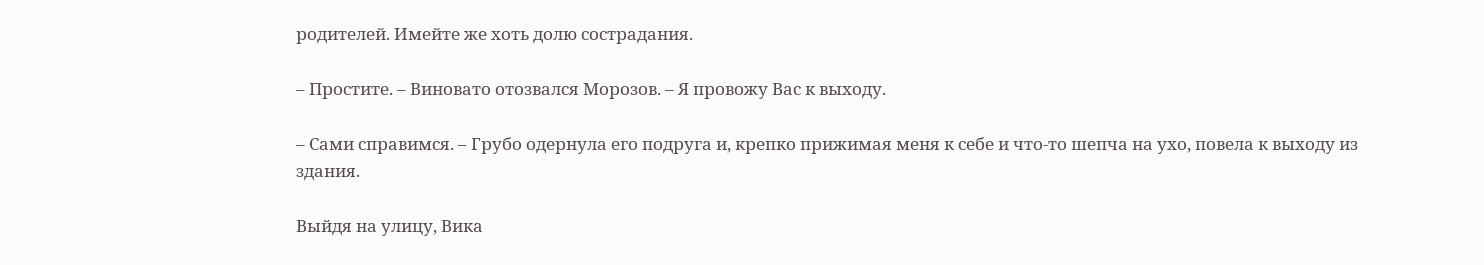родителей. Имейте же хоть долю сострадания.

– Простите. – Виновато отозвался Морозов. – Я провожу Вас к выходу.

– Сами справимся. – Грубо одернула его подруга и, крепко прижимая меня к себе и что-то шепча на ухо, повела к выходу из здания.

Выйдя на улицу, Вика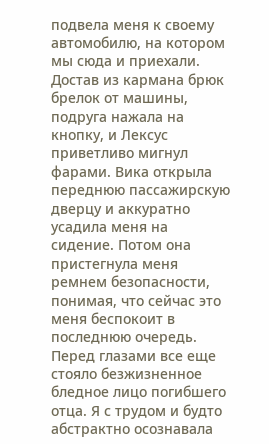подвела меня к своему автомобилю, на котором мы сюда и приехали. Достав из кармана брюк брелок от машины, подруга нажала на кнопку, и Лексус приветливо мигнул фарами. Вика открыла переднюю пассажирскую дверцу и аккуратно усадила меня на сидение. Потом она пристегнула меня ремнем безопасности, понимая, что сейчас это меня беспокоит в последнюю очередь. Перед глазами все еще стояло безжизненное бледное лицо погибшего отца. Я с трудом и будто абстрактно осознавала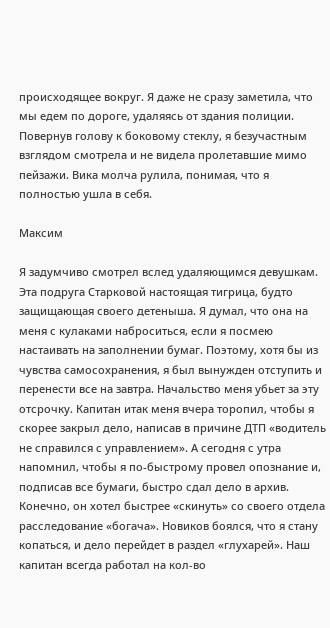происходящее вокруг. Я даже не сразу заметила, что мы едем по дороге, удаляясь от здания полиции. Повернув голову к боковому стеклу, я безучастным взглядом смотрела и не видела пролетавшие мимо пейзажи. Вика молча рулила, понимая, что я полностью ушла в себя.

Максим

Я задумчиво смотрел вслед удаляющимся девушкам. Эта подруга Старковой настоящая тигрица, будто защищающая своего детеныша. Я думал, что она на меня с кулаками наброситься, если я посмею настаивать на заполнении бумаг. Поэтому, хотя бы из чувства самосохранения, я был вынужден отступить и перенести все на завтра. Начальство меня убьет за эту отсрочку. Капитан итак меня вчера торопил, чтобы я скорее закрыл дело, написав в причине ДТП «водитель не справился с управлением». А сегодня с утра напомнил, чтобы я по-быстрому провел опознание и, подписав все бумаги, быстро сдал дело в архив. Конечно, он хотел быстрее «скинуть» со своего отдела расследование «богача». Новиков боялся, что я стану копаться, и дело перейдет в раздел «глухарей». Наш капитан всегда работал на кол-во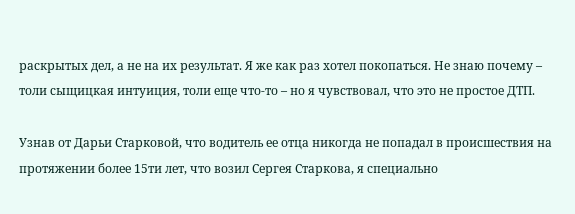раскрытых дел, а не на их результат. Я же как раз хотел покопаться. Не знаю почему – толи сыщицкая интуиция, толи еще что-то – но я чувствовал, что это не простое ДТП.

Узнав от Дарьи Старковой, что водитель ее отца никогда не попадал в происшествия на протяжении более 15ти лет, что возил Сергея Старкова, я специально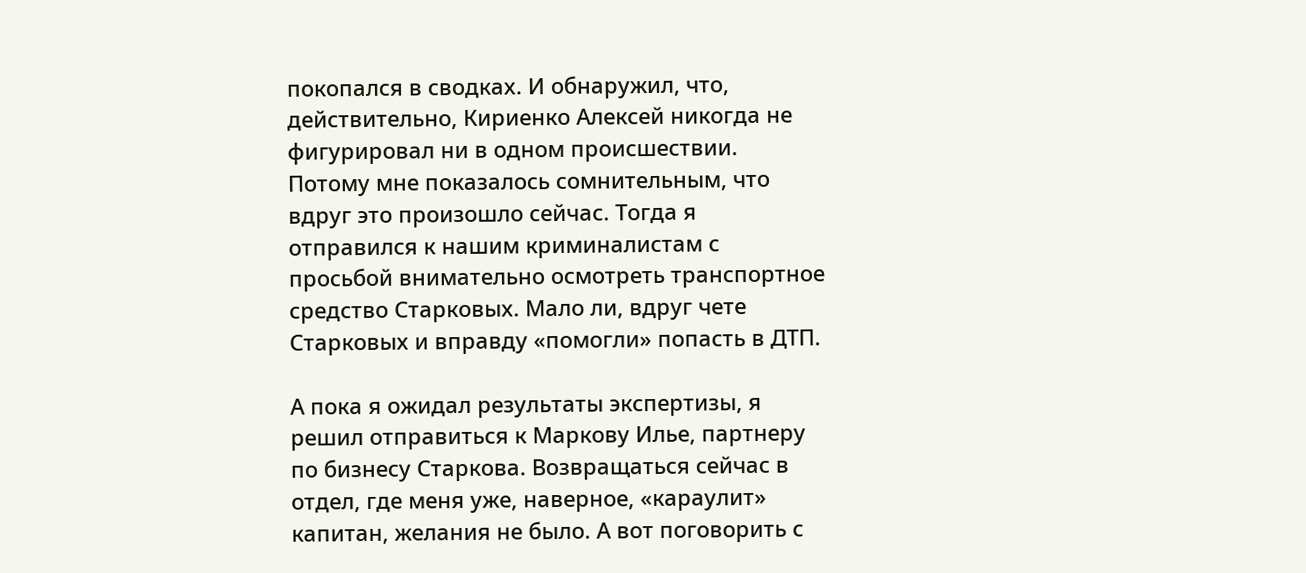покопался в сводках. И обнаружил, что, действительно, Кириенко Алексей никогда не фигурировал ни в одном происшествии. Потому мне показалось сомнительным, что вдруг это произошло сейчас. Тогда я отправился к нашим криминалистам с просьбой внимательно осмотреть транспортное средство Старковых. Мало ли, вдруг чете Старковых и вправду «помогли» попасть в ДТП.

А пока я ожидал результаты экспертизы, я решил отправиться к Маркову Илье, партнеру по бизнесу Старкова. Возвращаться сейчас в отдел, где меня уже, наверное, «караулит» капитан, желания не было. А вот поговорить с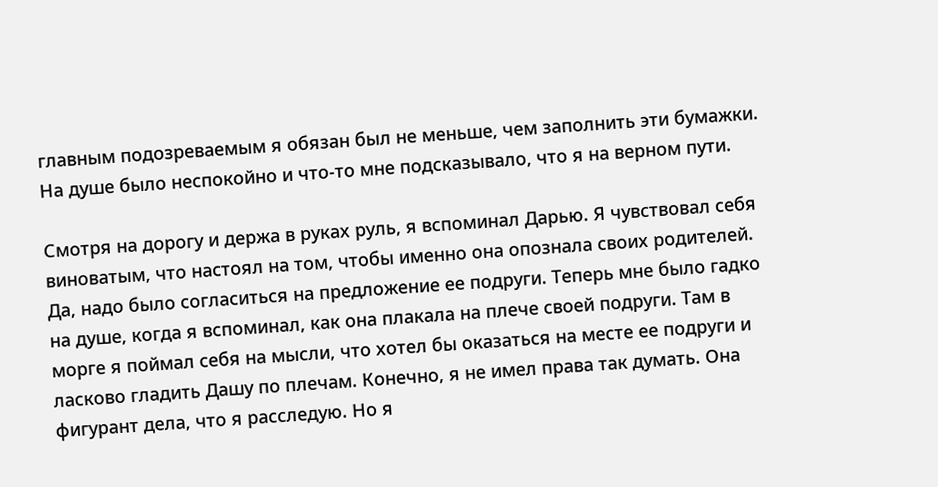главным подозреваемым я обязан был не меньше, чем заполнить эти бумажки. На душе было неспокойно и что-то мне подсказывало, что я на верном пути.

Смотря на дорогу и держа в руках руль, я вспоминал Дарью. Я чувствовал себя виноватым, что настоял на том, чтобы именно она опознала своих родителей. Да, надо было согласиться на предложение ее подруги. Теперь мне было гадко на душе, когда я вспоминал, как она плакала на плече своей подруги. Там в морге я поймал себя на мысли, что хотел бы оказаться на месте ее подруги и ласково гладить Дашу по плечам. Конечно, я не имел права так думать. Она фигурант дела, что я расследую. Но я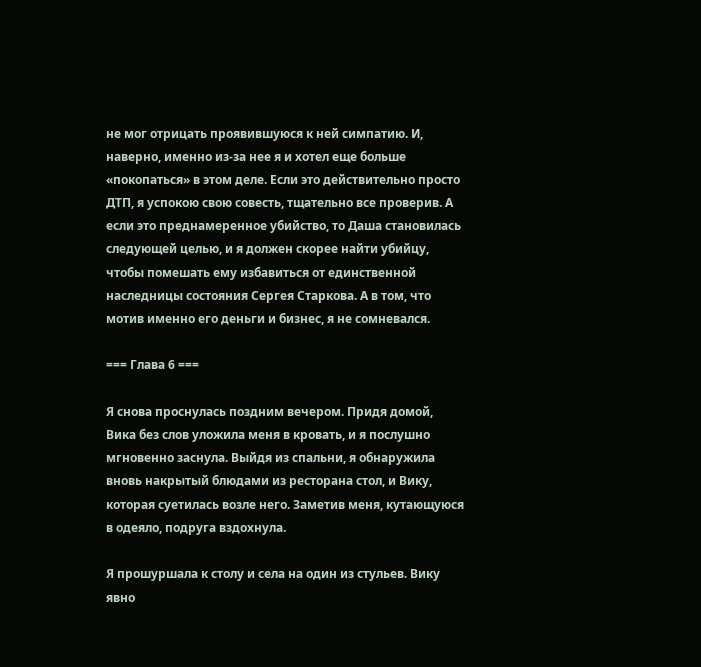не мог отрицать проявившуюся к ней симпатию. И, наверно, именно из-за нее я и хотел еще больше «покопаться» в этом деле. Если это действительно просто ДТП, я успокою свою совесть, тщательно все проверив. А если это преднамеренное убийство, то Даша становилась следующей целью, и я должен скорее найти убийцу, чтобы помешать ему избавиться от единственной наследницы состояния Сергея Старкова. А в том, что мотив именно его деньги и бизнес, я не сомневался.

=== Глава 6 ===

Я снова проснулась поздним вечером. Придя домой, Вика без слов уложила меня в кровать, и я послушно мгновенно заснула. Выйдя из спальни, я обнаружила вновь накрытый блюдами из ресторана стол, и Вику, которая суетилась возле него. Заметив меня, кутающуюся в одеяло, подруга вздохнула.

Я прошуршала к столу и села на один из стульев. Вику явно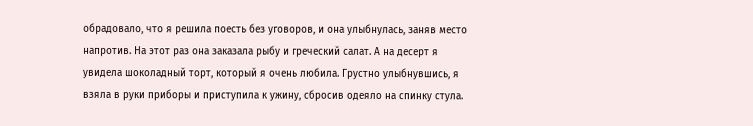обрадовало, что я решила поесть без уговоров, и она улыбнулась, заняв место напротив. На этот раз она заказала рыбу и греческий салат. А на десерт я увидела шоколадный торт, который я очень любила. Грустно улыбнувшись, я взяла в руки приборы и приступила к ужину, сбросив одеяло на спинку стула.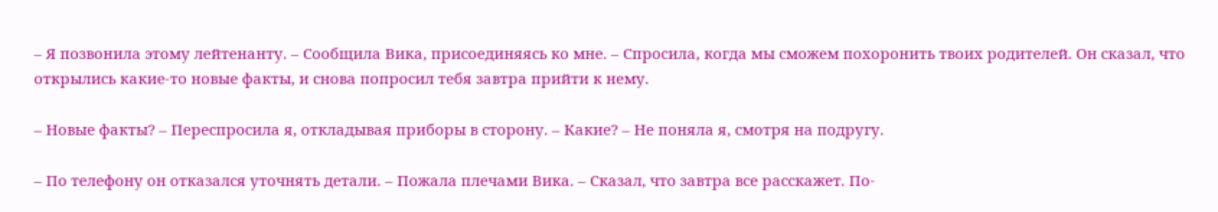– Я позвонила этому лейтенанту. – Сообщила Вика, присоединяясь ко мне. – Спросила, когда мы сможем похоронить твоих родителей. Он сказал, что открылись какие-то новые факты, и снова попросил тебя завтра прийти к нему.

– Новые факты? – Переспросила я, откладывая приборы в сторону. – Какие? – Не поняла я, смотря на подругу.

– По телефону он отказался уточнять детали. – Пожала плечами Вика. – Сказал, что завтра все расскажет. По-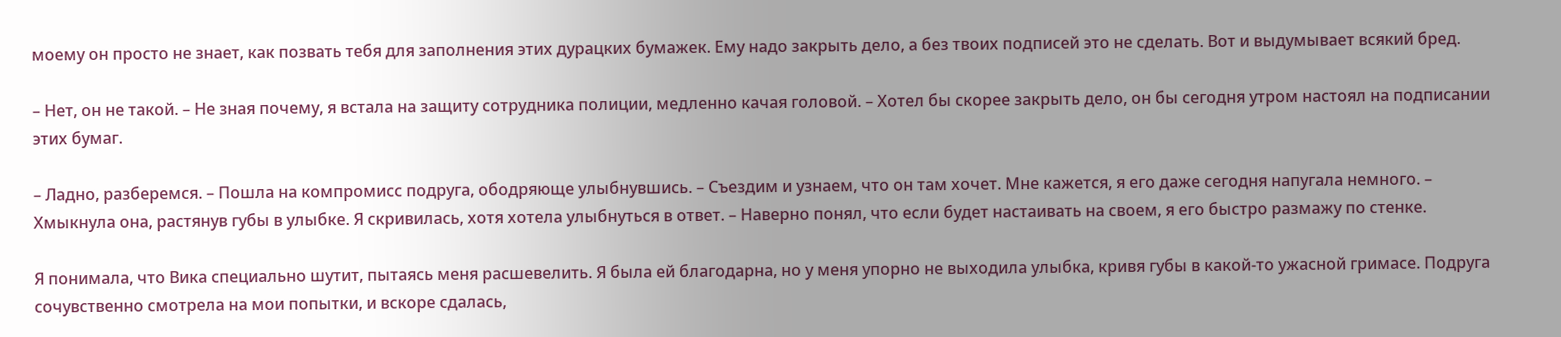моему он просто не знает, как позвать тебя для заполнения этих дурацких бумажек. Ему надо закрыть дело, а без твоих подписей это не сделать. Вот и выдумывает всякий бред.

– Нет, он не такой. – Не зная почему, я встала на защиту сотрудника полиции, медленно качая головой. – Хотел бы скорее закрыть дело, он бы сегодня утром настоял на подписании этих бумаг.

– Ладно, разберемся. – Пошла на компромисс подруга, ободряюще улыбнувшись. – Съездим и узнаем, что он там хочет. Мне кажется, я его даже сегодня напугала немного. – Хмыкнула она, растянув губы в улыбке. Я скривилась, хотя хотела улыбнуться в ответ. – Наверно понял, что если будет настаивать на своем, я его быстро размажу по стенке.

Я понимала, что Вика специально шутит, пытаясь меня расшевелить. Я была ей благодарна, но у меня упорно не выходила улыбка, кривя губы в какой-то ужасной гримасе. Подруга сочувственно смотрела на мои попытки, и вскоре сдалась,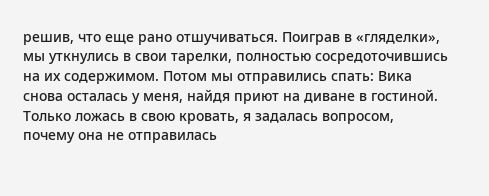решив, что еще рано отшучиваться. Поиграв в «гляделки», мы уткнулись в свои тарелки, полностью сосредоточившись на их содержимом. Потом мы отправились спать: Вика снова осталась у меня, найдя приют на диване в гостиной. Только ложась в свою кровать, я задалась вопросом, почему она не отправилась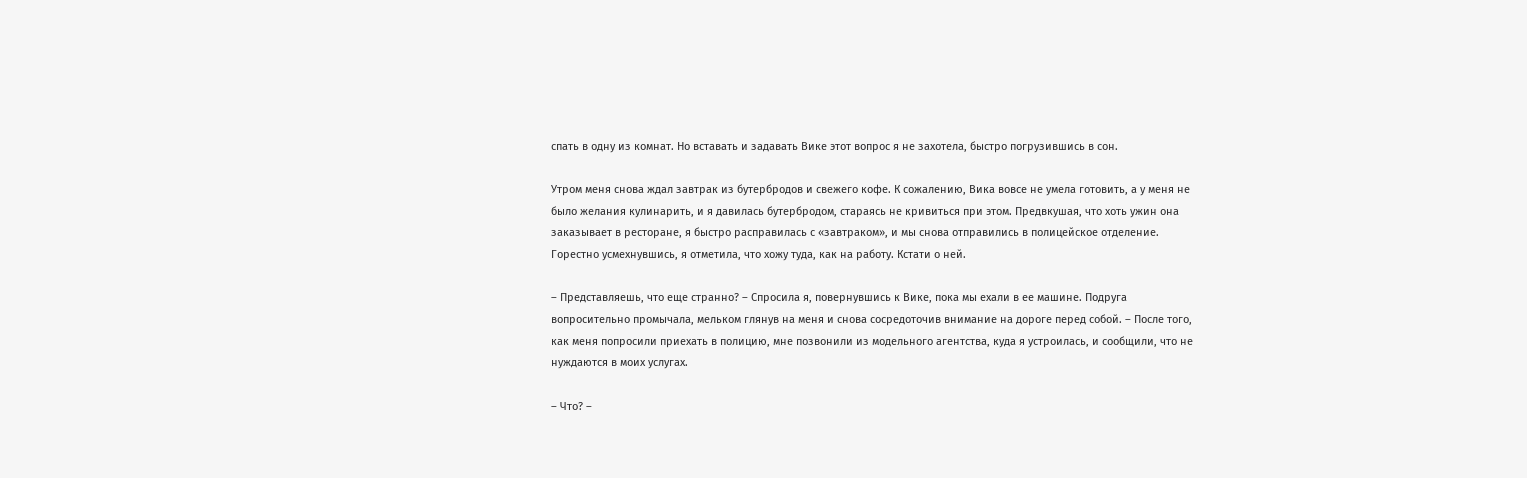спать в одну из комнат. Но вставать и задавать Вике этот вопрос я не захотела, быстро погрузившись в сон.

Утром меня снова ждал завтрак из бутербродов и свежего кофе. К сожалению, Вика вовсе не умела готовить, а у меня не было желания кулинарить, и я давилась бутербродом, стараясь не кривиться при этом. Предвкушая, что хоть ужин она заказывает в ресторане, я быстро расправилась с «завтраком», и мы снова отправились в полицейское отделение. Горестно усмехнувшись, я отметила, что хожу туда, как на работу. Кстати о ней.

– Представляешь, что еще странно? – Спросила я, повернувшись к Вике, пока мы ехали в ее машине. Подруга вопросительно промычала, мельком глянув на меня и снова сосредоточив внимание на дороге перед собой. – После того, как меня попросили приехать в полицию, мне позвонили из модельного агентства, куда я устроилась, и сообщили, что не нуждаются в моих услугах.

– Что? –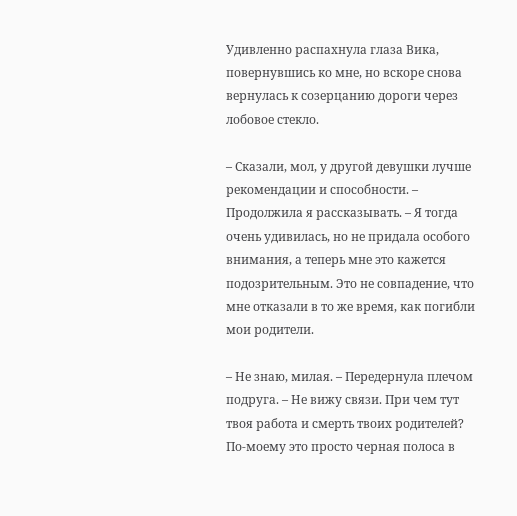Удивленно распахнула глаза Вика, повернувшись ко мне, но вскоре снова вернулась к созерцанию дороги через лобовое стекло.

– Сказали, мол, у другой девушки лучше рекомендации и способности. – Продолжила я рассказывать. – Я тогда очень удивилась, но не придала особого внимания, а теперь мне это кажется подозрительным. Это не совпадение, что мне отказали в то же время, как погибли мои родители.

– Не знаю, милая. – Передернула плечом подруга. – Не вижу связи. При чем тут твоя работа и смерть твоих родителей? По-моему это просто черная полоса в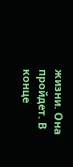жизни. Она пройдет. В конце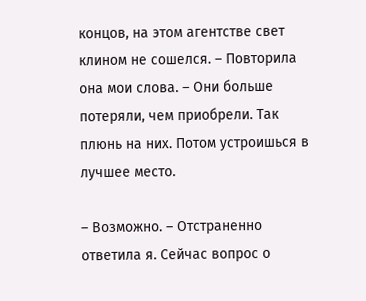концов, на этом агентстве свет клином не сошелся. – Повторила она мои слова. – Они больше потеряли, чем приобрели. Так плюнь на них. Потом устроишься в лучшее место.

– Возможно. – Отстраненно ответила я. Сейчас вопрос о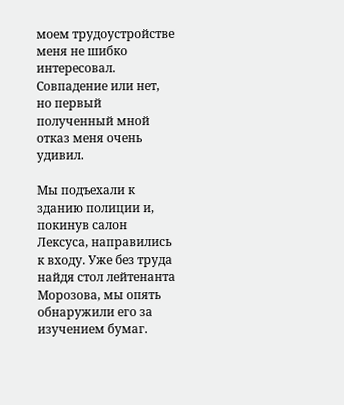моем трудоустройстве меня не шибко интересовал. Совпадение или нет, но первый полученный мной отказ меня очень удивил.

Мы подъехали к зданию полиции и, покинув салон Лексуса, направились к входу. Уже без труда найдя стол лейтенанта Морозова, мы опять обнаружили его за изучением бумаг.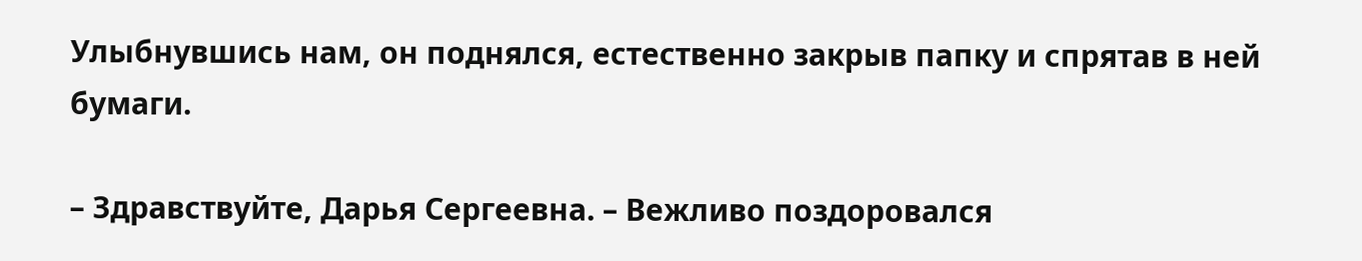Улыбнувшись нам, он поднялся, естественно закрыв папку и спрятав в ней бумаги.

– Здравствуйте, Дарья Сергеевна. – Вежливо поздоровался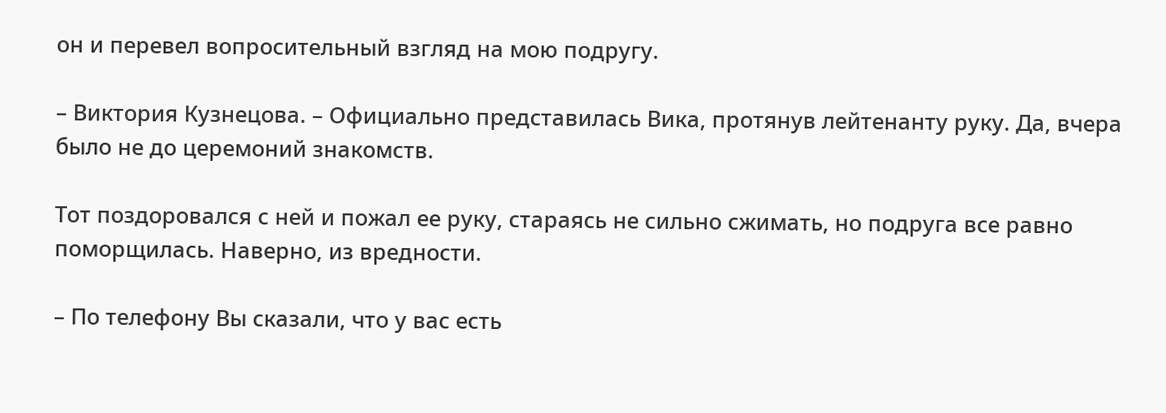он и перевел вопросительный взгляд на мою подругу.

– Виктория Кузнецова. – Официально представилась Вика, протянув лейтенанту руку. Да, вчера было не до церемоний знакомств.

Тот поздоровался с ней и пожал ее руку, стараясь не сильно сжимать, но подруга все равно поморщилась. Наверно, из вредности.

– По телефону Вы сказали, что у вас есть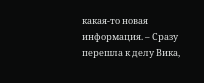какая-то новая информация. – Сразу перешла к делу Вика,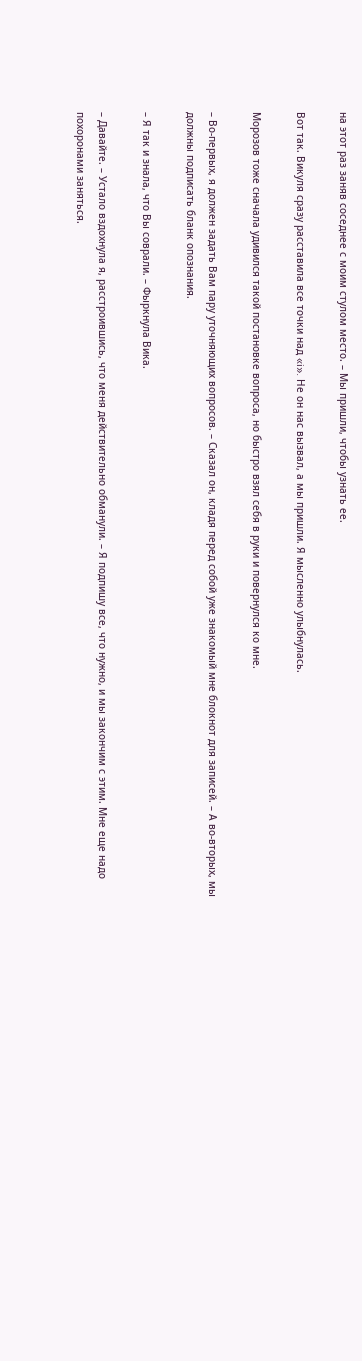на этот раз заняв соседнее с моим стулом место. – Мы пришли, чтобы узнать ее.

Вот так. Викуля сразу расставила все точки над «i». Не он нас вызвал, а мы пришли. Я мысленно улыбнулась.

Морозов тоже сначала удивился такой постановке вопроса, но быстро взял себя в руки и повернулся ко мне.

– Во-первых, я должен задать Вам пару уточняющих вопросов. – Сказал он, кладя перед собой уже знакомый мне блокнот для записей. – А во-вторых, мы должны подписать бланк опознания.

– Я так и знала, что Вы соврали. – Фыркнула Вика.

– Давайте. – Устало вздохнула я, расстроившись, что меня действительно обманули. – Я подпишу все, что нужно, и мы закончим с этим. Мне еще надо похоронами заняться.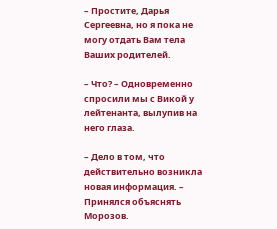– Простите, Дарья Сергеевна, но я пока не могу отдать Вам тела Ваших родителей.

– Что? – Одновременно спросили мы с Викой у лейтенанта, вылупив на него глаза.

– Дело в том, что действительно возникла новая информация. – Принялся объяснять Морозов.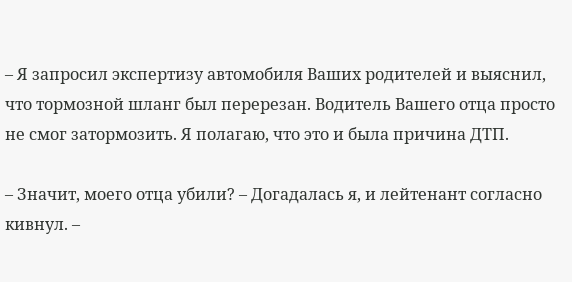– Я запросил экспертизу автомобиля Ваших родителей и выяснил, что тормозной шланг был перерезан. Водитель Вашего отца просто не смог затормозить. Я полагаю, что это и была причина ДТП.

– Значит, моего отца убили? – Догадалась я, и лейтенант согласно кивнул. –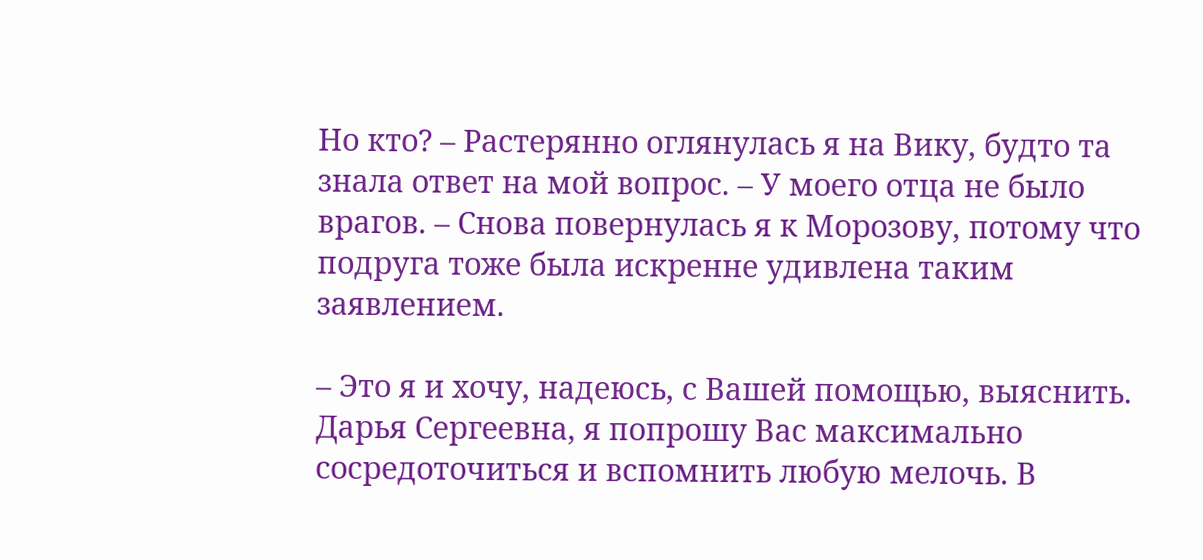Но кто? – Растерянно оглянулась я на Вику, будто та знала ответ на мой вопрос. – У моего отца не было врагов. – Снова повернулась я к Морозову, потому что подруга тоже была искренне удивлена таким заявлением.

– Это я и хочу, надеюсь, с Вашей помощью, выяснить. Дарья Сергеевна, я попрошу Вас максимально сосредоточиться и вспомнить любую мелочь. В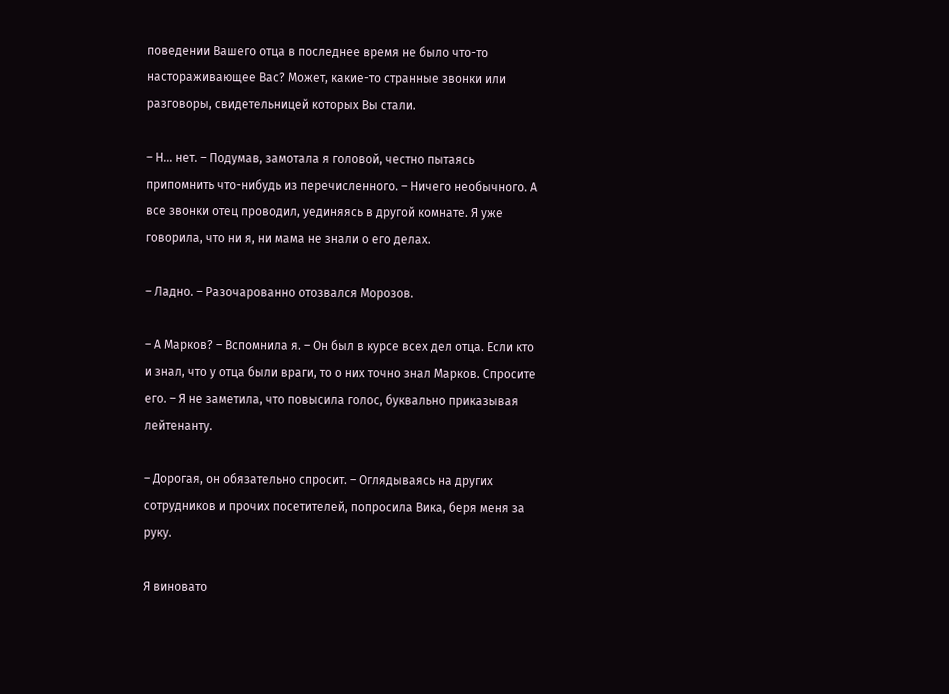поведении Вашего отца в последнее время не было что-то настораживающее Вас? Может, какие-то странные звонки или разговоры, свидетельницей которых Вы стали.

– Н… нет. – Подумав, замотала я головой, честно пытаясь припомнить что-нибудь из перечисленного. – Ничего необычного. А все звонки отец проводил, уединяясь в другой комнате. Я уже говорила, что ни я, ни мама не знали о его делах.

– Ладно. – Разочарованно отозвался Морозов.

– А Марков? – Вспомнила я. – Он был в курсе всех дел отца. Если кто и знал, что у отца были враги, то о них точно знал Марков. Спросите его. – Я не заметила, что повысила голос, буквально приказывая лейтенанту.

– Дорогая, он обязательно спросит. – Оглядываясь на других сотрудников и прочих посетителей, попросила Вика, беря меня за руку.

Я виновато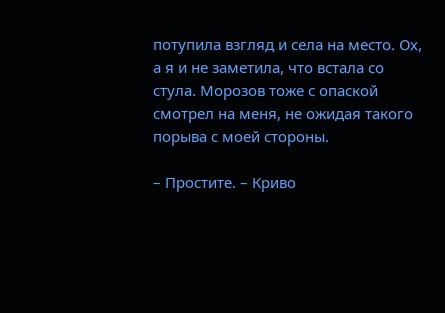потупила взгляд и села на место. Ох, а я и не заметила, что встала со стула. Морозов тоже с опаской смотрел на меня, не ожидая такого порыва с моей стороны.

– Простите. – Криво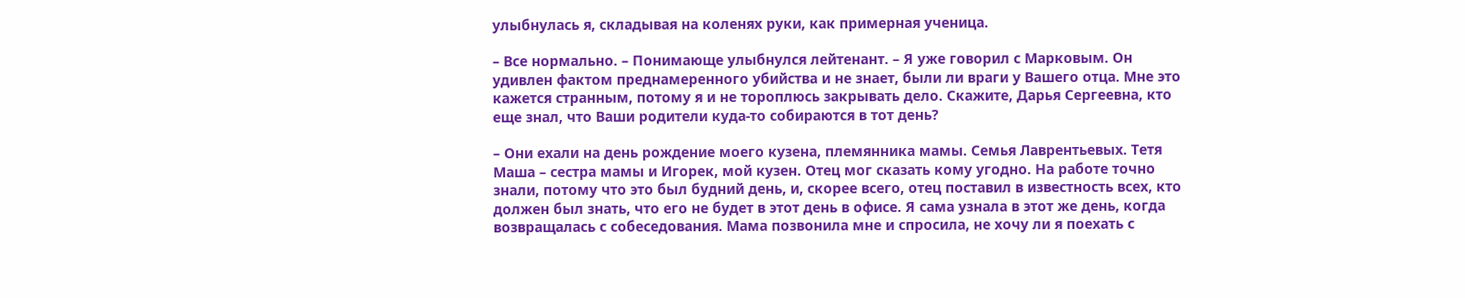улыбнулась я, складывая на коленях руки, как примерная ученица.

– Все нормально. – Понимающе улыбнулся лейтенант. – Я уже говорил с Марковым. Он удивлен фактом преднамеренного убийства и не знает, были ли враги у Вашего отца. Мне это кажется странным, потому я и не тороплюсь закрывать дело. Скажите, Дарья Сергеевна, кто еще знал, что Ваши родители куда-то собираются в тот день?

– Они ехали на день рождение моего кузена, племянника мамы. Семья Лаврентьевых. Тетя Маша – сестра мамы и Игорек, мой кузен. Отец мог сказать кому угодно. На работе точно знали, потому что это был будний день, и, скорее всего, отец поставил в известность всех, кто должен был знать, что его не будет в этот день в офисе. Я сама узнала в этот же день, когда возвращалась с собеседования. Мама позвонила мне и спросила, не хочу ли я поехать с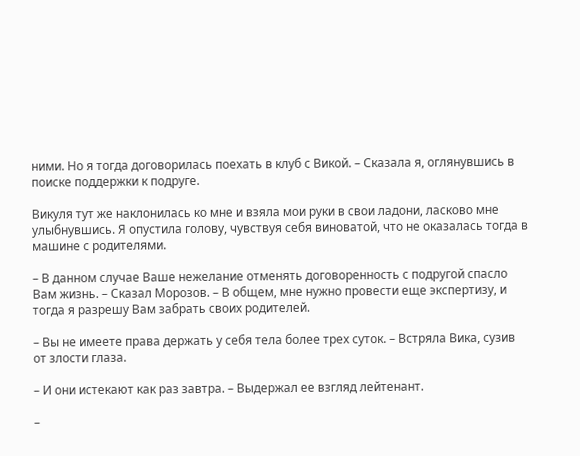ними. Но я тогда договорилась поехать в клуб с Викой. – Сказала я, оглянувшись в поиске поддержки к подруге.

Викуля тут же наклонилась ко мне и взяла мои руки в свои ладони, ласково мне улыбнувшись. Я опустила голову, чувствуя себя виноватой, что не оказалась тогда в машине с родителями.

– В данном случае Ваше нежелание отменять договоренность с подругой спасло Вам жизнь. – Сказал Морозов. – В общем, мне нужно провести еще экспертизу, и тогда я разрешу Вам забрать своих родителей.

– Вы не имеете права держать у себя тела более трех суток. – Встряла Вика, сузив от злости глаза.

– И они истекают как раз завтра. – Выдержал ее взгляд лейтенант.

–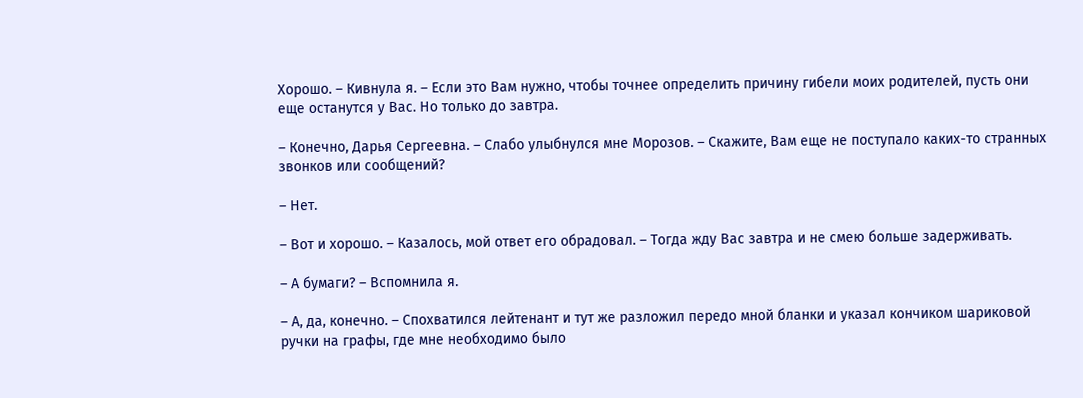Хорошо. – Кивнула я. – Если это Вам нужно, чтобы точнее определить причину гибели моих родителей, пусть они еще останутся у Вас. Но только до завтра.

– Конечно, Дарья Сергеевна. – Слабо улыбнулся мне Морозов. – Скажите, Вам еще не поступало каких-то странных звонков или сообщений?

– Нет.

– Вот и хорошо. – Казалось, мой ответ его обрадовал. – Тогда жду Вас завтра и не смею больше задерживать.

– А бумаги? – Вспомнила я.

– А, да, конечно. – Спохватился лейтенант и тут же разложил передо мной бланки и указал кончиком шариковой ручки на графы, где мне необходимо было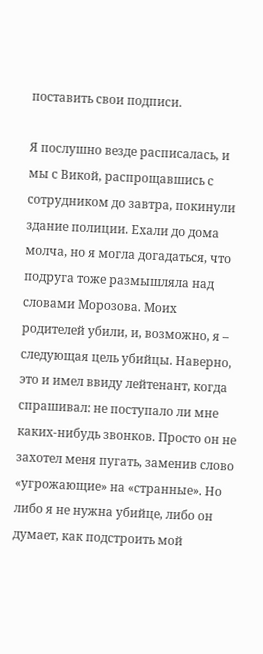поставить свои подписи.

Я послушно везде расписалась, и мы с Викой, распрощавшись с сотрудником до завтра, покинули здание полиции. Ехали до дома молча, но я могла догадаться, что подруга тоже размышляла над словами Морозова. Моих родителей убили, и, возможно, я – следующая цель убийцы. Наверно, это и имел ввиду лейтенант, когда спрашивал: не поступало ли мне каких-нибудь звонков. Просто он не захотел меня пугать, заменив слово «угрожающие» на «странные». Но либо я не нужна убийце, либо он думает, как подстроить мой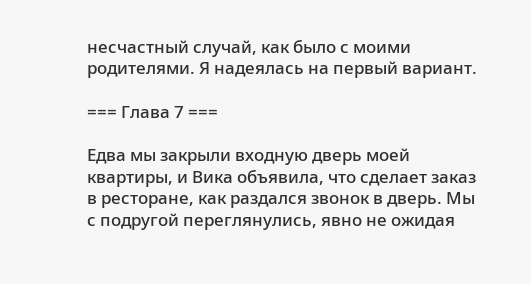несчастный случай, как было с моими родителями. Я надеялась на первый вариант.

=== Глава 7 ===

Едва мы закрыли входную дверь моей квартиры, и Вика объявила, что сделает заказ в ресторане, как раздался звонок в дверь. Мы с подругой переглянулись, явно не ожидая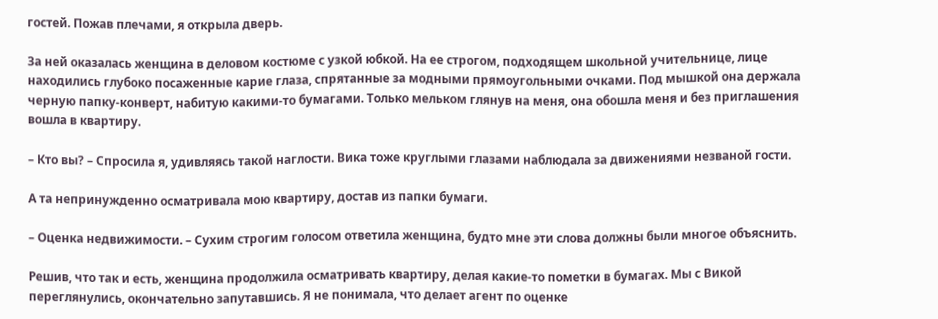гостей. Пожав плечами, я открыла дверь.

За ней оказалась женщина в деловом костюме с узкой юбкой. На ее строгом, подходящем школьной учительнице, лице находились глубоко посаженные карие глаза, спрятанные за модными прямоугольными очками. Под мышкой она держала черную папку-конверт, набитую какими-то бумагами. Только мельком глянув на меня, она обошла меня и без приглашения вошла в квартиру.

– Кто вы? – Спросила я, удивляясь такой наглости. Вика тоже круглыми глазами наблюдала за движениями незваной гости.

А та непринужденно осматривала мою квартиру, достав из папки бумаги.

– Оценка недвижимости. – Сухим строгим голосом ответила женщина, будто мне эти слова должны были многое объяснить.

Решив, что так и есть, женщина продолжила осматривать квартиру, делая какие-то пометки в бумагах. Мы с Викой переглянулись, окончательно запутавшись. Я не понимала, что делает агент по оценке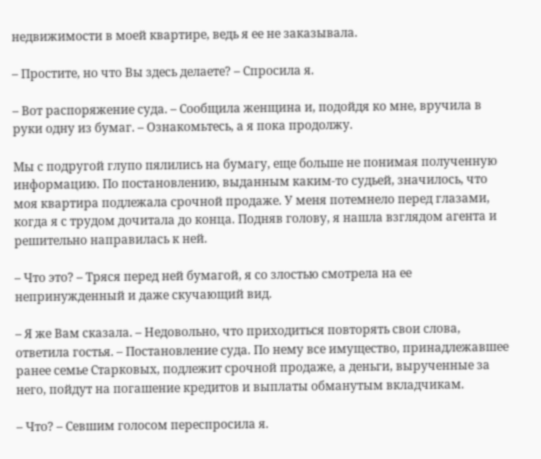недвижимости в моей квартире, ведь я ее не заказывала.

– Простите, но что Вы здесь делаете? – Спросила я.

– Вот распоряжение суда. – Сообщила женщина и, подойдя ко мне, вручила в руки одну из бумаг. – Ознакомьтесь, а я пока продолжу.

Мы с подругой глупо пялились на бумагу, еще больше не понимая полученную информацию. По постановлению, выданным каким-то судьей, значилось, что моя квартира подлежала срочной продаже. У меня потемнело перед глазами, когда я с трудом дочитала до конца. Подняв голову, я нашла взглядом агента и решительно направилась к ней.

– Что это? – Тряся перед ней бумагой, я со злостью смотрела на ее непринужденный и даже скучающий вид.

– Я же Вам сказала. – Недовольно, что приходиться повторять свои слова, ответила гостья. – Постановление суда. По нему все имущество, принадлежавшее ранее семье Старковых, подлежит срочной продаже, а деньги, вырученные за него, пойдут на погашение кредитов и выплаты обманутым вкладчикам.

– Что? – Севшим голосом переспросила я.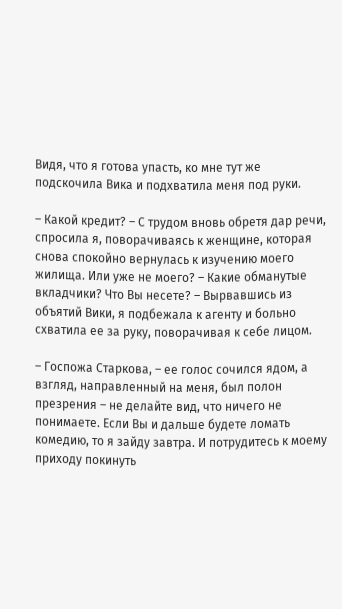Видя, что я готова упасть, ко мне тут же подскочила Вика и подхватила меня под руки.

– Какой кредит? – С трудом вновь обретя дар речи, спросила я, поворачиваясь к женщине, которая снова спокойно вернулась к изучению моего жилища. Или уже не моего? – Какие обманутые вкладчики? Что Вы несете? – Вырвавшись из объятий Вики, я подбежала к агенту и больно схватила ее за руку, поворачивая к себе лицом.

– Госпожа Старкова, – ее голос сочился ядом, а взгляд, направленный на меня, был полон презрения – не делайте вид, что ничего не понимаете. Если Вы и дальше будете ломать комедию, то я зайду завтра. И потрудитесь к моему приходу покинуть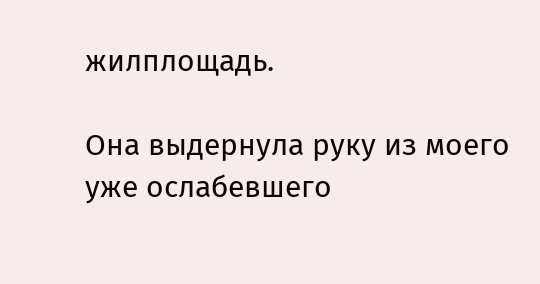жилплощадь.

Она выдернула руку из моего уже ослабевшего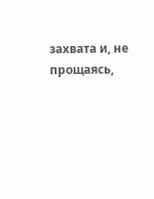захвата и, не прощаясь,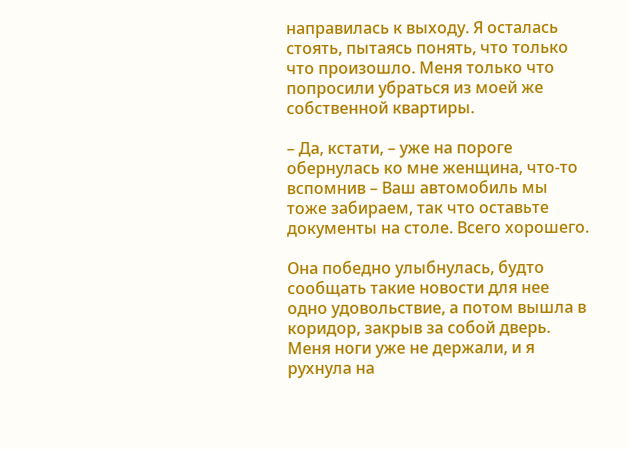направилась к выходу. Я осталась стоять, пытаясь понять, что только что произошло. Меня только что попросили убраться из моей же собственной квартиры.

– Да, кстати, – уже на пороге обернулась ко мне женщина, что-то вспомнив – Ваш автомобиль мы тоже забираем, так что оставьте документы на столе. Всего хорошего.

Она победно улыбнулась, будто сообщать такие новости для нее одно удовольствие, а потом вышла в коридор, закрыв за собой дверь. Меня ноги уже не держали, и я рухнула на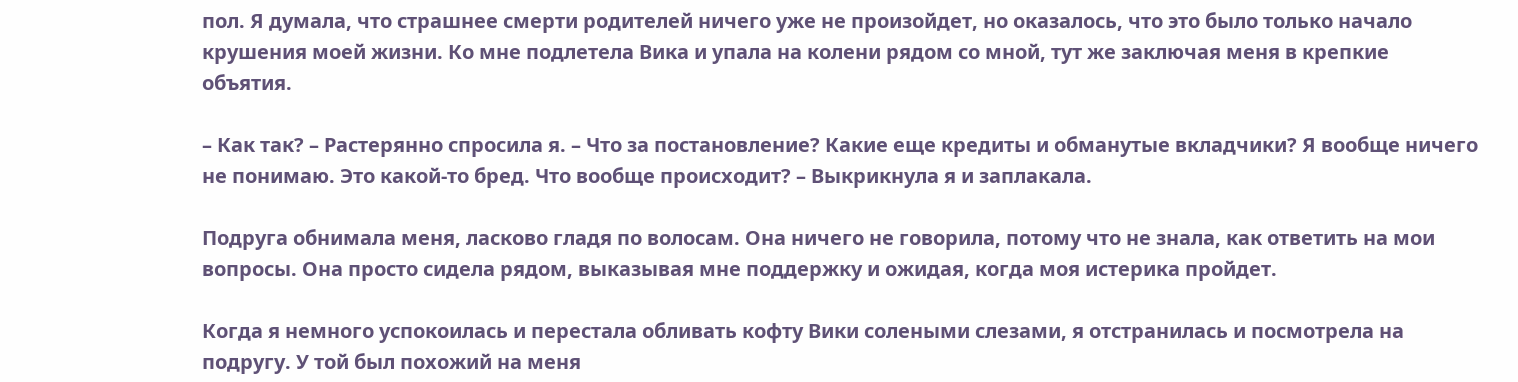пол. Я думала, что страшнее смерти родителей ничего уже не произойдет, но оказалось, что это было только начало крушения моей жизни. Ко мне подлетела Вика и упала на колени рядом со мной, тут же заключая меня в крепкие объятия.

– Как так? – Растерянно спросила я. – Что за постановление? Какие еще кредиты и обманутые вкладчики? Я вообще ничего не понимаю. Это какой-то бред. Что вообще происходит? – Выкрикнула я и заплакала.

Подруга обнимала меня, ласково гладя по волосам. Она ничего не говорила, потому что не знала, как ответить на мои вопросы. Она просто сидела рядом, выказывая мне поддержку и ожидая, когда моя истерика пройдет.

Когда я немного успокоилась и перестала обливать кофту Вики солеными слезами, я отстранилась и посмотрела на подругу. У той был похожий на меня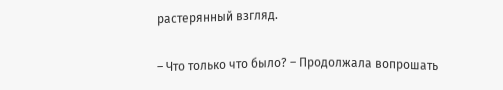растерянный взгляд.

– Что только что было? – Продолжала вопрошать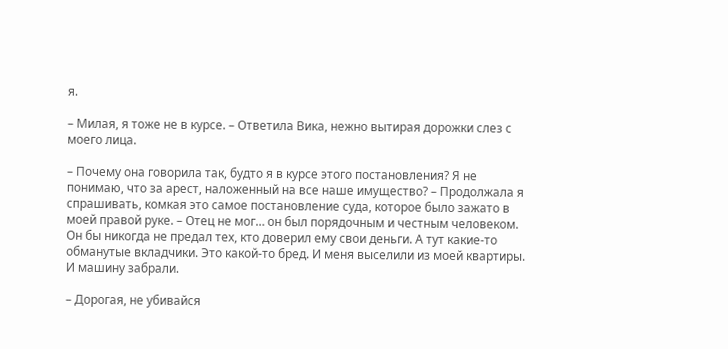я.

– Милая, я тоже не в курсе. – Ответила Вика, нежно вытирая дорожки слез с моего лица.

– Почему она говорила так, будто я в курсе этого постановления? Я не понимаю, что за арест, наложенный на все наше имущество? – Продолжала я спрашивать, комкая это самое постановление суда, которое было зажато в моей правой руке. – Отец не мог… он был порядочным и честным человеком. Он бы никогда не предал тех, кто доверил ему свои деньги. А тут какие-то обманутые вкладчики. Это какой-то бред. И меня выселили из моей квартиры. И машину забрали.

– Дорогая, не убивайся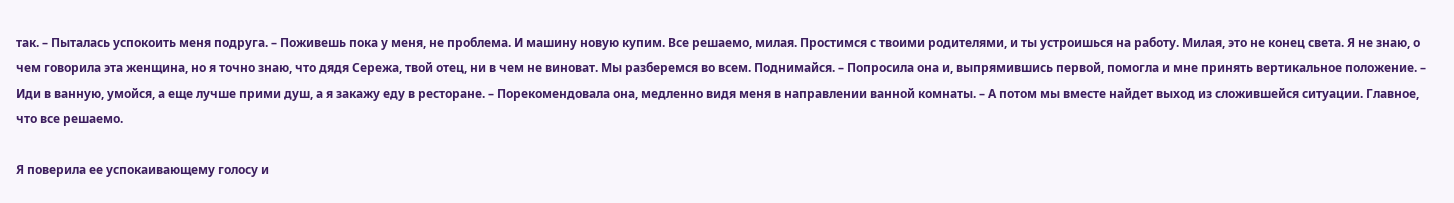так. – Пыталась успокоить меня подруга. – Поживешь пока у меня, не проблема. И машину новую купим. Все решаемо, милая. Простимся с твоими родителями, и ты устроишься на работу. Милая, это не конец света. Я не знаю, о чем говорила эта женщина, но я точно знаю, что дядя Сережа, твой отец, ни в чем не виноват. Мы разберемся во всем. Поднимайся. – Попросила она и, выпрямившись первой, помогла и мне принять вертикальное положение. – Иди в ванную, умойся, а еще лучше прими душ, а я закажу еду в ресторане. – Порекомендовала она, медленно видя меня в направлении ванной комнаты. – А потом мы вместе найдет выход из сложившейся ситуации. Главное, что все решаемо.

Я поверила ее успокаивающему голосу и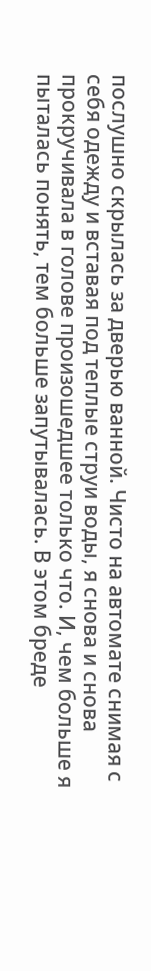послушно скрылась за дверью ванной. Чисто на автомате снимая с себя одежду и вставая под теплые струи воды, я снова и снова прокручивала в голове произошедшее только что. И, чем больше я пыталась понять, тем больше запутывалась. В этом бреде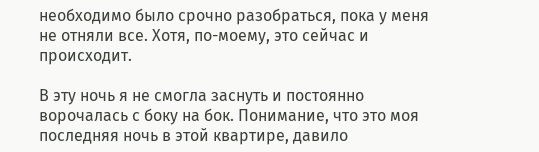необходимо было срочно разобраться, пока у меня не отняли все. Хотя, по-моему, это сейчас и происходит.

В эту ночь я не смогла заснуть и постоянно ворочалась с боку на бок. Понимание, что это моя последняя ночь в этой квартире, давило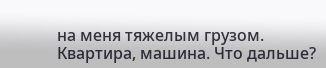на меня тяжелым грузом. Квартира, машина. Что дальше?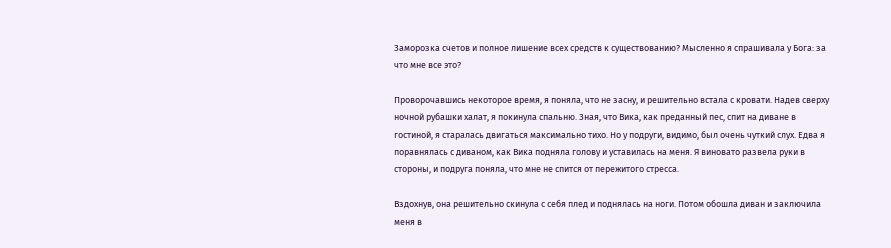Заморозка счетов и полное лишение всех средств к существованию? Мысленно я спрашивала у Бога: за что мне все это?

Проворочавшись некоторое время, я поняла, что не засну, и решительно встала с кровати. Надев сверху ночной рубашки халат, я покинула спальню. Зная, что Вика, как преданный пес, спит на диване в гостиной, я старалась двигаться максимально тихо. Но у подруги, видимо, был очень чуткий слух. Едва я поравнялась с диваном, как Вика подняла голову и уставилась на меня. Я виновато развела руки в стороны, и подруга поняла, что мне не спится от пережитого стресса.

Вздохнув, она решительно скинула с себя плед и поднялась на ноги. Потом обошла диван и заключила меня в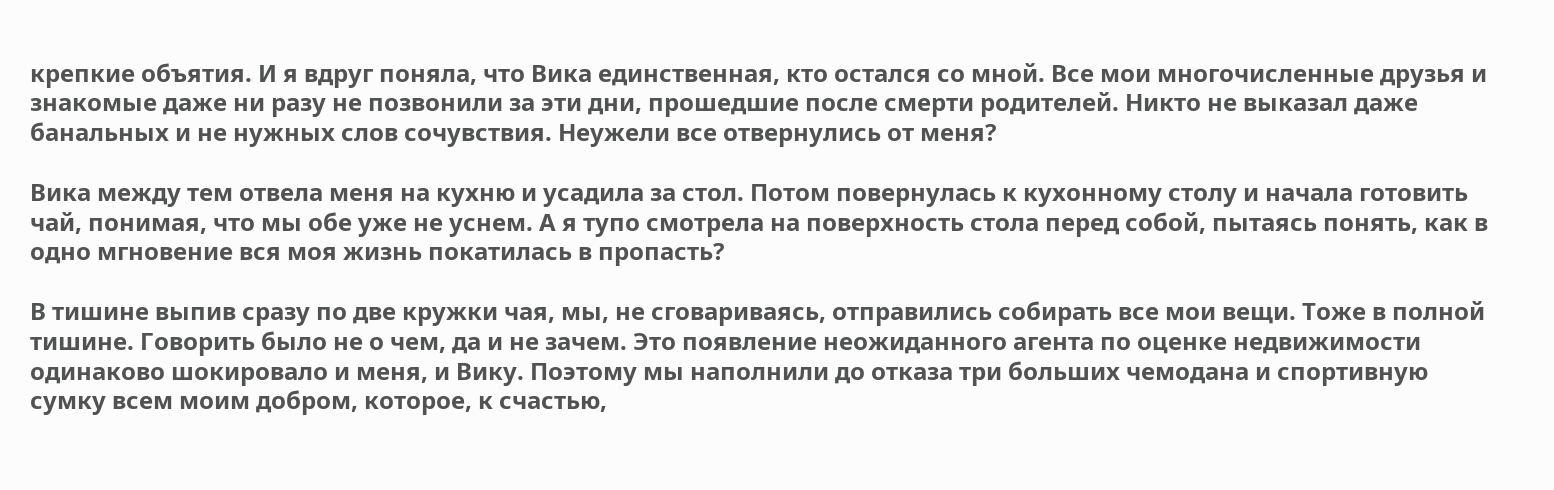крепкие объятия. И я вдруг поняла, что Вика единственная, кто остался со мной. Все мои многочисленные друзья и знакомые даже ни разу не позвонили за эти дни, прошедшие после смерти родителей. Никто не выказал даже банальных и не нужных слов сочувствия. Неужели все отвернулись от меня?

Вика между тем отвела меня на кухню и усадила за стол. Потом повернулась к кухонному столу и начала готовить чай, понимая, что мы обе уже не уснем. А я тупо смотрела на поверхность стола перед собой, пытаясь понять, как в одно мгновение вся моя жизнь покатилась в пропасть?

В тишине выпив сразу по две кружки чая, мы, не сговариваясь, отправились собирать все мои вещи. Тоже в полной тишине. Говорить было не о чем, да и не зачем. Это появление неожиданного агента по оценке недвижимости одинаково шокировало и меня, и Вику. Поэтому мы наполнили до отказа три больших чемодана и спортивную сумку всем моим добром, которое, к счастью,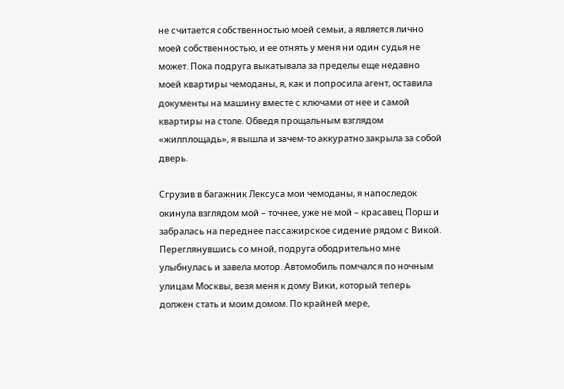не считается собственностью моей семьи, а является лично моей собственностью, и ее отнять у меня ни один судья не может. Пока подруга выкатывала за пределы еще недавно моей квартиры чемоданы, я, как и попросила агент, оставила документы на машину вместе с ключами от нее и самой квартиры на столе. Обведя прощальным взглядом «жилплощадь», я вышла и зачем-то аккуратно закрыла за собой дверь.

Сгрузив в багажник Лексуса мои чемоданы, я напоследок окинула взглядом мой – точнее, уже не мой – красавец Порш и забралась на переднее пассажирское сидение рядом с Викой. Переглянувшись со мной, подруга ободрительно мне улыбнулась и завела мотор. Автомобиль помчался по ночным улицам Москвы, везя меня к дому Вики, который теперь должен стать и моим домом. По крайней мере,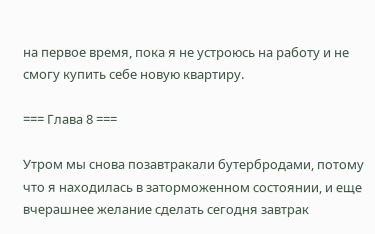на первое время, пока я не устроюсь на работу и не смогу купить себе новую квартиру.

=== Глава 8 ===

Утром мы снова позавтракали бутербродами, потому что я находилась в заторможенном состоянии, и еще вчерашнее желание сделать сегодня завтрак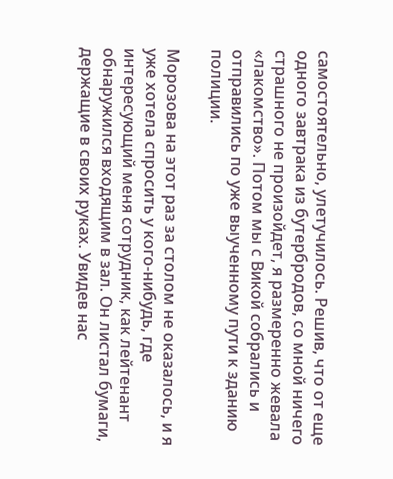самостоятельно, улетучилось. Решив, что от еще одного завтрака из бутербродов, со мной ничего страшного не произойдет, я размеренно жевала «лакомство». Потом мы с Викой собрались и отправились по уже выученному пути к зданию полиции.

Морозова на этот раз за столом не оказалось, и я уже хотела спросить у кого-нибудь, где интересующий меня сотрудник, как лейтенант обнаружился входящим в зал. Он листал бумаги, держащие в своих руках. Увидев нас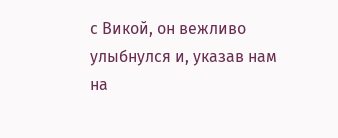с Викой, он вежливо улыбнулся и, указав нам на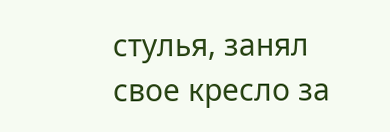стулья, занял свое кресло за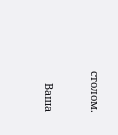столом.


    Ваша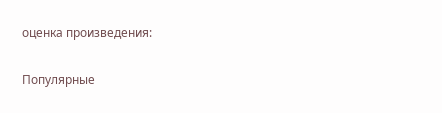оценка произведения:

Популярные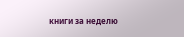книги за неделю